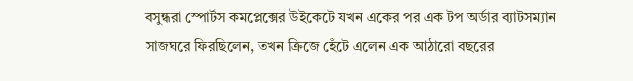বসুন্ধরা স্পোর্টস কমপ্লেক্সের উইকেটে যখন একের পর এক টপ অর্ডার ব্যাটসম্যান সাজঘরে ফিরছিলেন, তখন ক্রিজে হেঁটে এলেন এক আঠারো বছরের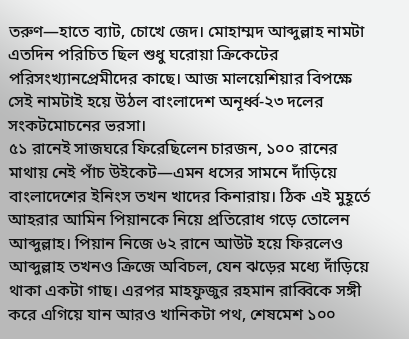তরুণ—হাতে ব্যাট, চোখে জেদ। মোহাম্মদ আব্দুল্লাহ নামটা এতদিন পরিচিত ছিল শুধু ঘরোয়া ক্রিকেটের পরিসংখ্যানপ্রেমীদের কাছে। আজ মালয়েশিয়ার বিপক্ষে সেই নামটাই হয়ে উঠল বাংলাদেশ অনূর্ধ্ব-২৩ দলের সংকটমোচনের ভরসা।
৫১ রানেই সাজঘরে ফিরেছিলেন চারজন, ১০০ রানের মাথায় নেই পাঁচ উইকেট—এমন ধসের সামনে দাঁড়িয়ে বাংলাদেশের ইনিংস তখন খাদের কিনারায়। ঠিক এই মুহূর্তে আহরার আমিন পিয়ানকে নিয়ে প্রতিরোধ গড়ে তোলেন আব্দুল্লাহ। পিয়ান নিজে ৬২ রানে আউট হয়ে ফিরলেও আব্দুল্লাহ তখনও ক্রিজে অবিচল, যেন ঝড়ের মধ্যে দাঁড়িয়ে থাকা একটা গাছ। এরপর মাহফুজুর রহমান রাব্বিকে সঙ্গী করে এগিয়ে যান আরও খানিকটা পথ, শেষমেশ ১০০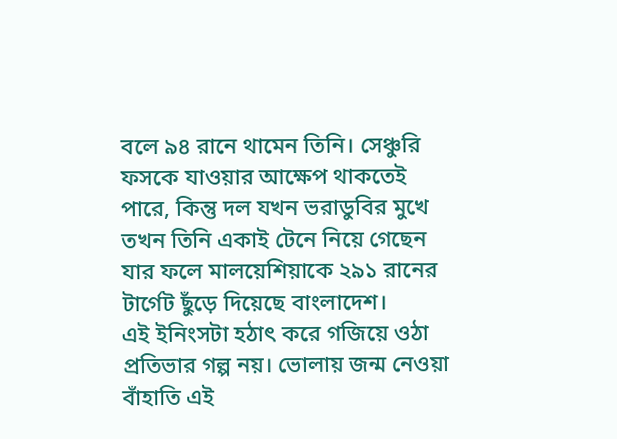বলে ৯৪ রানে থামেন তিনি। সেঞ্চুরি ফসকে যাওয়ার আক্ষেপ থাকতেই পারে, কিন্তু দল যখন ভরাডুবির মুখে তখন তিনি একাই টেনে নিয়ে গেছেন যার ফলে মালয়েশিয়াকে ২৯১ রানের টার্গেট ছুঁড়ে দিয়েছে বাংলাদেশ।
এই ইনিংসটা হঠাৎ করে গজিয়ে ওঠা প্রতিভার গল্প নয়। ভোলায় জন্ম নেওয়া বাঁহাতি এই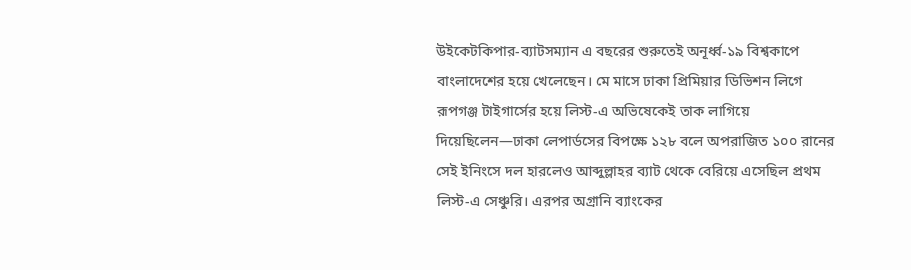উইকেটকিপার-ব্যাটসম্যান এ বছরের শুরুতেই অনূর্ধ্ব-১৯ বিশ্বকাপে বাংলাদেশের হয়ে খেলেছেন। মে মাসে ঢাকা প্রিমিয়ার ডিভিশন লিগে রূপগঞ্জ টাইগার্সের হয়ে লিস্ট-এ অভিষেকেই তাক লাগিয়ে দিয়েছিলেন—ঢাকা লেপার্ডসের বিপক্ষে ১২৮ বলে অপরাজিত ১০০ রানের সেই ইনিংসে দল হারলেও আব্দুল্লাহর ব্যাট থেকে বেরিয়ে এসেছিল প্রথম লিস্ট-এ সেঞ্চুরি। এরপর অগ্রানি ব্যাংকের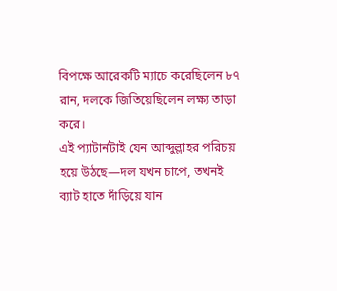বিপক্ষে আরেকটি ম্যাচে করেছিলেন ৮৭ রান, দলকে জিতিয়েছিলেন লক্ষ্য তাড়া করে।
এই প্যাটার্নটাই যেন আব্দুল্লাহর পরিচয় হয়ে উঠছে—দল যখন চাপে, তখনই ব্যাট হাতে দাঁড়িয়ে যান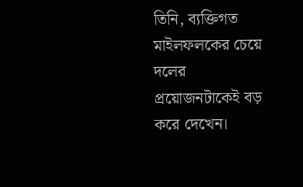তিনি, ব্যক্তিগত মাইলফলকের চেয়ে দলের প্রয়োজনটাকেই বড় করে দেখেন।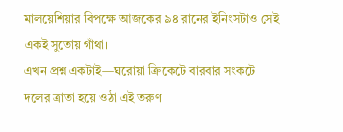মালয়েশিয়ার বিপক্ষে আজকের ৯৪ রানের ইনিংসটাও সেই একই সুতোয় গাঁথা।
এখন প্রশ্ন একটাই—ঘরোয়া ক্রিকেটে বারবার সংকটে দলের ত্রাতা হয়ে ওঠা এই তরুণ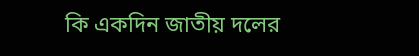কি একদিন জাতীয় দলের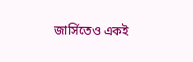জার্সিতেও একই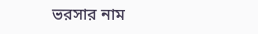ভরসার নাম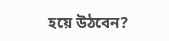হয়ে উঠবেন?